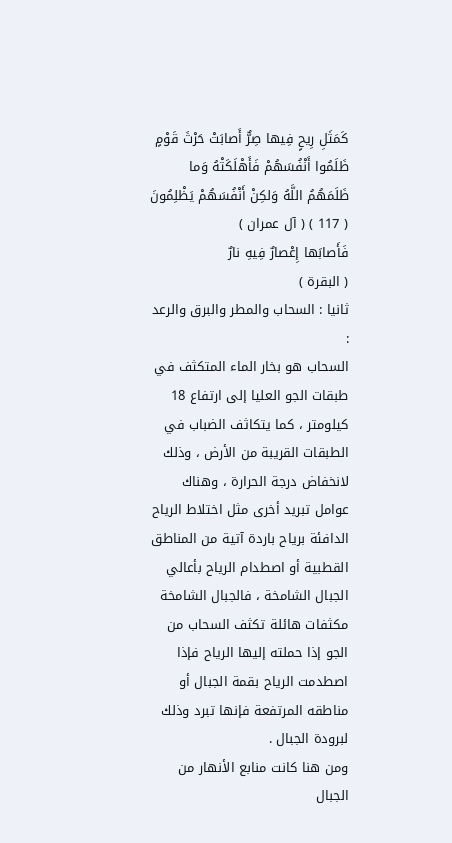كَمَثَلِ رِيحٍ فِيها صِرٌّ أَصابَتْ حَرْثَ قَوْمٍ ظَلَمُوا أَنْفُسَهُمْ فَأَهْلَكَتْهُ وَما ظَلَمَهُمُ اللَّهُ وَلكِنْ أَنْفُسَهُمْ يَظْلِمُونَ
( 117 ) ( آل عمران )
فَأَصابَها إِعْصارٌ فِيهِ نارٌ
( البقرة )
ثانيا : السحاب والمطر والبرق والرعد :
السحاب هو بخار الماء المتكثف في طبقات الجو العليا إلى ارتفاع 18 كيلومتر ، كما يتكاثف الضباب في الطبقات القريبة من الأرض ، وذلك لانخفاض درجة الحرارة ، وهناك عوامل تبريد أخرى مثل اختلاط الرياح الدافئة برياح باردة آتية من المناطق القطبية أو اصطدام الرياح بأعالي الجبال الشامخة ، فالجبال الشامخة مكثفات هائلة تكثف السحاب من الجو إذا حملته إليها الرياح فإذا اصطدمت الرياح بقمة الجبال أو مناطقه المرتفعة فإنها تبرد وذلك لبرودة الجبال .
ومن هنا كانت منابع الأنهار من الجبال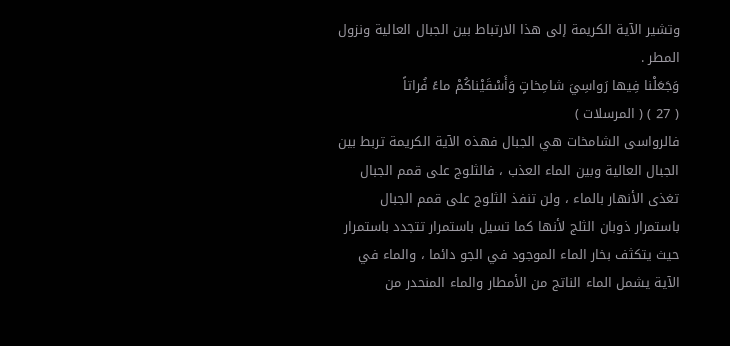وتشير الآية الكريمة إلى هذا الارتباط بين الجبال العالية ونزول المطر .
وَجَعَلْنا فِيها رَواسِيَ شامِخاتٍ وَأَسْقَيْناكُمْ ماءً فُراتاً
( 27 ) ( المرسلات )
فالرواسى الشامخات هي الجبال فهذه الآية الكريمة تربط بين الجبال العالية وبين الماء العذب ، فالثلوج على قمم الجبال تغذى الأنهار بالماء ، ولن تنفذ الثلوج على قمم الجبال باستمرار ذوبان الثلج لأنها كما تسيل باستمرار تتجدد باستمرار حيث يتكثف بخار الماء الموجود في الجو دائما ، والماء في الآية يشمل الماء الناتج من الأمطار والماء المنحدر من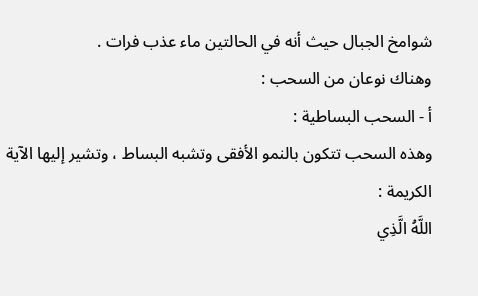شوامخ الجبال حيث أنه في الحالتين ماء عذب فرات .
وهناك نوعان من السحب :
أ - السحب البساطية :
وهذه السحب تتكون بالنمو الأفقى وتشبه البساط ، وتشير إليها الآية الكريمة :
اللَّهُ الَّذِي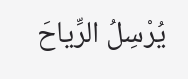يُرْسِلُ الرِّياحَ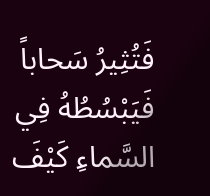فَتُثِيرُ سَحاباً فَيَبْسُطُهُ فِي السَّماءِ كَيْفَ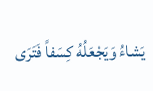يَشاءُ وَيَجْعَلُهُ كِسَفاً فَتَرَى